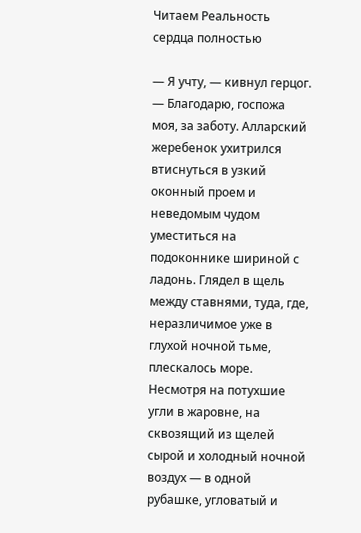Читаем Реальность сердца полностью

— Я учту, — кивнул герцог. — Благодарю, госпожа моя, за заботу. Алларский жеребенок ухитрился втиснуться в узкий оконный проем и неведомым чудом уместиться на подоконнике шириной с ладонь. Глядел в щель между ставнями, туда, где, неразличимое уже в глухой ночной тьме, плескалось море. Несмотря на потухшие угли в жаровне, на сквозящий из щелей сырой и холодный ночной воздух — в одной рубашке, угловатый и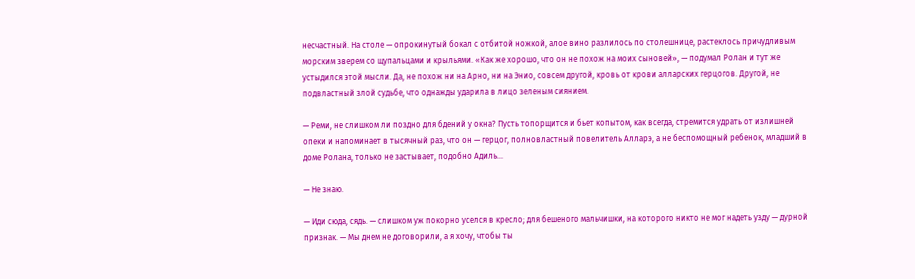несчастный. На столе — опрокинутый бокал с отбитой ножкой, алое вино разлилось по столешнице, растеклось причудливым морским зверем со щупальцами и крыльями. «Как же хорошо, что он не похож на моих сыновей», — подумал Ролан и тут же устыдился этой мысли. Да, не похож ни на Арно, ни на Энио, совсем другой, кровь от крови алларских герцогов. Другой, не подвластный злой судьбе, что однажды ударила в лицо зеленым сиянием.

— Реми, не слишком ли поздно для бдений у окна? Пусть топорщится и бьет копытом, как всегда, стремится удрать от излишней опеки и напоминает в тысячный раз, что он — герцог, полновластный повелитель Алларэ, а не беспомощный ребенок, младший в доме Ролана, только не застывает, подобно Адиль…

— Не знаю.

— Иди сюда, сядь. — слишком уж покорно уселся в кресло; для бешеного мальчишки, на которого никто не мог надеть узду — дурной признак. — Мы днем не договорили, а я хочу, чтобы ты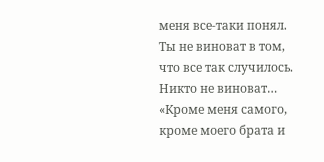меня все-таки понял. Ты не виноват в том, что все так случилось. Никто не виноват… «Кроме меня самого, кроме моего брата и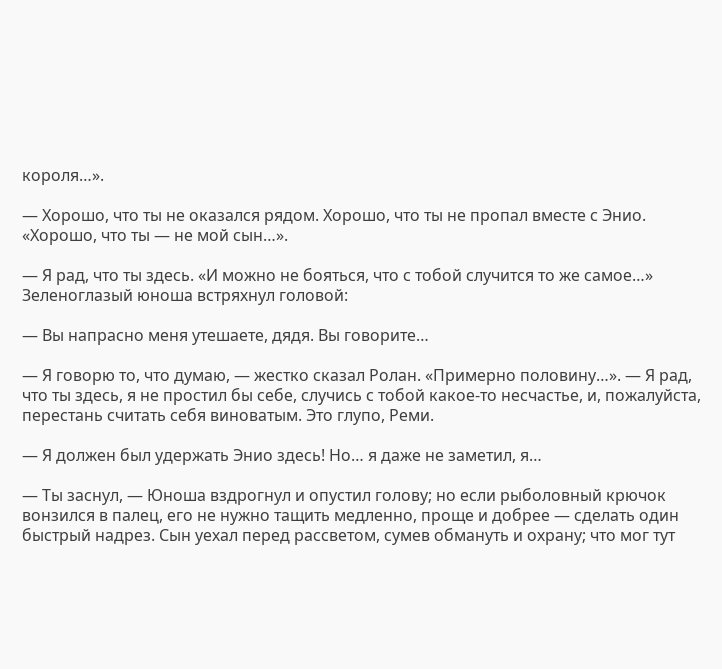короля…».

— Хорошо, что ты не оказался рядом. Хорошо, что ты не пропал вместе с Энио. «Хорошо, что ты — не мой сын…».

— Я рад, что ты здесь. «И можно не бояться, что с тобой случится то же самое…» Зеленоглазый юноша встряхнул головой:

— Вы напрасно меня утешаете, дядя. Вы говорите…

— Я говорю то, что думаю, — жестко сказал Ролан. «Примерно половину…». — Я рад, что ты здесь, я не простил бы себе, случись с тобой какое-то несчастье, и, пожалуйста, перестань считать себя виноватым. Это глупо, Реми.

— Я должен был удержать Энио здесь! Но… я даже не заметил, я…

— Ты заснул, — Юноша вздрогнул и опустил голову; но если рыболовный крючок вонзился в палец, его не нужно тащить медленно, проще и добрее — сделать один быстрый надрез. Сын уехал перед рассветом, сумев обмануть и охрану; что мог тут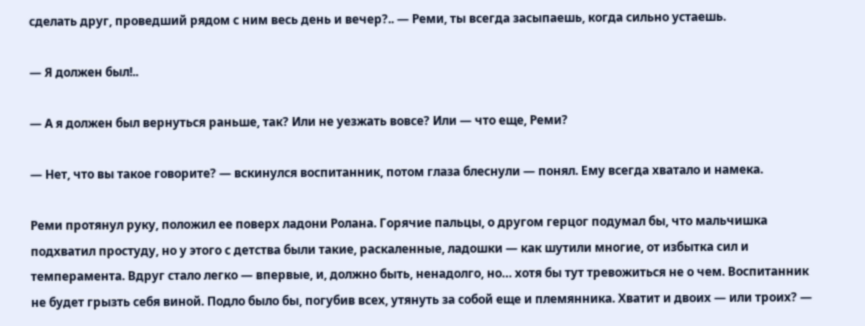сделать друг, проведший рядом с ним весь день и вечер?.. — Реми, ты всегда засыпаешь, когда сильно устаешь.

— Я должен был!..

— А я должен был вернуться раньше, так? Или не уезжать вовсе? Или — что еще, Реми?

— Нет, что вы такое говорите? — вскинулся воспитанник, потом глаза блеснули — понял. Ему всегда хватало и намека.

Реми протянул руку, положил ее поверх ладони Ролана. Горячие пальцы, о другом герцог подумал бы, что мальчишка подхватил простуду, но у этого с детства были такие, раскаленные, ладошки — как шутили многие, от избытка сил и темперамента. Вдруг стало легко — впервые, и, должно быть, ненадолго, но… хотя бы тут тревожиться не о чем. Воспитанник не будет грызть себя виной. Подло было бы, погубив всех, утянуть за собой еще и племянника. Хватит и двоих — или троих? —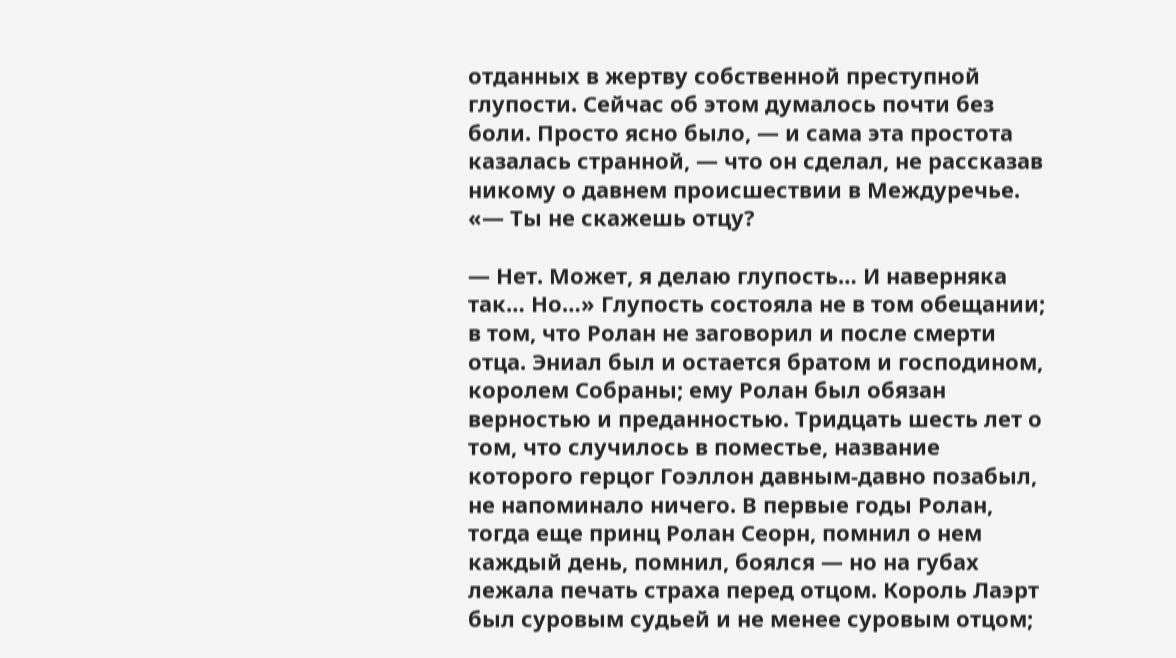отданных в жертву собственной преступной глупости. Сейчас об этом думалось почти без боли. Просто ясно было, — и сама эта простота казалась странной, — что он сделал, не рассказав никому о давнем происшествии в Междуречье. «— Ты не скажешь отцу?

— Нет. Может, я делаю глупость… И наверняка так… Но…» Глупость состояла не в том обещании; в том, что Ролан не заговорил и после смерти отца. Эниал был и остается братом и господином, королем Собраны; ему Ролан был обязан верностью и преданностью. Тридцать шесть лет о том, что случилось в поместье, название которого герцог Гоэллон давным-давно позабыл, не напоминало ничего. В первые годы Ролан, тогда еще принц Ролан Сеорн, помнил о нем каждый день, помнил, боялся — но на губах лежала печать страха перед отцом. Король Лаэрт был суровым судьей и не менее суровым отцом;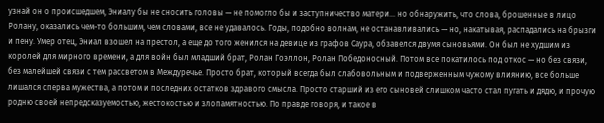узнай он о происшедшем, Эниалу бы не сносить головы — не помогло бы и заступничество матери… но обнаружить, что слова, брошенные в лицо Ролану, оказались чем-то большим, чем словами, все не удавалось. Годы, подобно волнам, не останавливались — но, накатывая, распадались на брызги и пену. Умер отец, Эниал взошел на престол, а еще до того женился на девице из графов Саура, обзавелся двумя сыновьями. Он был не худшим из королей для мирного времени, а для войн был младший брат, Ролан Гоэллон, Ролан Победоносный. Потом все покатилось под откос — но без связи, без малейшей связи с тем рассветом в Междуречье. Просто брат, который всегда был слабовольным и подверженным чужому влиянию, все больше лишался сперва мужества, а потом и последних остатков здравого смысла. Просто старший из его сыновей слишком часто стал пугать и дядю, и прочую родню своей непредсказуемостью, жестокостью и злопамятностью. По правде говоря, и такое в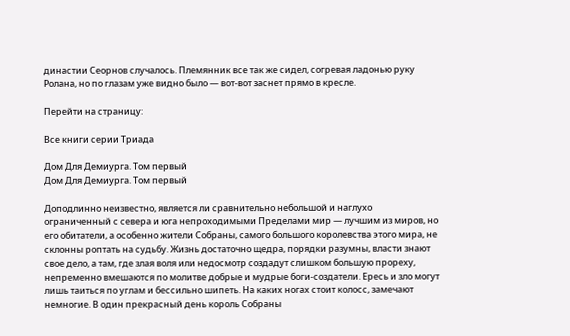династии Сеорнов случалось. Племянник все так же сидел, согревая ладонью руку Ролана, но по глазам уже видно было — вот-вот заснет прямо в кресле.

Перейти на страницу:

Все книги серии Триада

Дом Для Демиурга. Том первый
Дом Для Демиурга. Том первый

Доподлинно неизвестно, является ли сравнительно небольшой и наглухо ограниченный с севера и юга непроходимыми Пределами мир — лучшим из миров, но его обитатели, а особенно жители Собраны, самого большого королевства этого мира, не склонны роптать на судьбу. Жизнь достаточно щедра, порядки разумны, власти знают свое дело, а там, где злая воля или недосмотр создадут слишком большую прореху, непременно вмешаются по молитве добрые и мудрые боги-создатели. Ересь и зло могут лишь таиться по углам и бессильно шипеть. На каких ногах стоит колосс, замечают немногие. В один прекрасный день король Собраны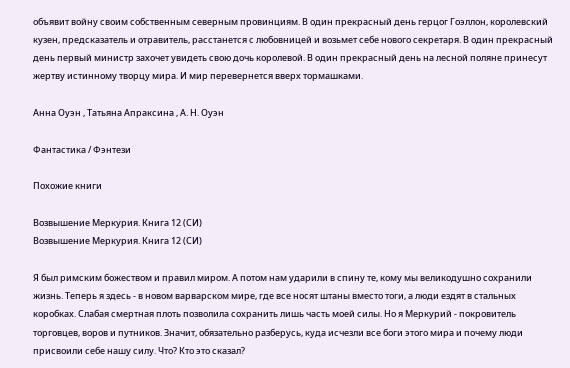объявит войну своим собственным северным провинциям. В один прекрасный день герцог Гоэллон, королевский кузен, предсказатель и отравитель, расстанется с любовницей и возьмет себе нового секретаря. В один прекрасный день первый министр захочет увидеть свою дочь королевой. В один прекрасный день на лесной поляне принесут жертву истинному творцу мира. И мир перевернется вверх тормашками.

Анна Оуэн , Татьяна Апраксина , А. Н. Оуэн

Фантастика / Фэнтези

Похожие книги

Возвышение Меркурия. Книга 12 (СИ)
Возвышение Меркурия. Книга 12 (СИ)

Я был римским божеством и правил миром. А потом нам ударили в спину те, кому мы великодушно сохранили жизнь. Теперь я здесь - в новом варварском мире, где все носят штаны вместо тоги, а люди ездят в стальных коробках. Слабая смертная плоть позволила сохранить лишь часть моей силы. Но я Меркурий - покровитель торговцев, воров и путников. Значит, обязательно разберусь, куда исчезли все боги этого мира и почему люди присвоили себе нашу силу. Что? Кто это сказал?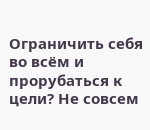Ограничить себя во всём и прорубаться к цели? Не совсем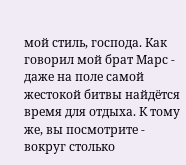мой стиль, господа. Как говорил мой брат Марс - даже на поле самой жестокой битвы найдётся время для отдыха. К тому же, вы посмотрите - вокруг столько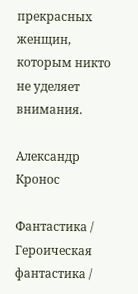прекрасных женщин, которым никто не уделяет внимания.

Александр Кронос

Фантастика / Героическая фантастика /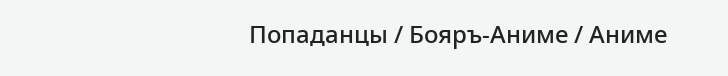Попаданцы / Бояръ-Аниме / Аниме